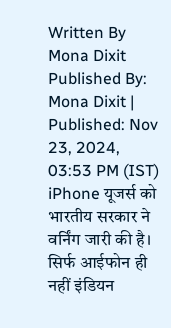Written By Mona Dixit
Published By: Mona Dixit | Published: Nov 23, 2024, 03:53 PM (IST)
iPhone यूजर्स को भारतीय सरकार ने वर्निंग जारी की है। सिर्फ आईफोन ही नहीं इंडियन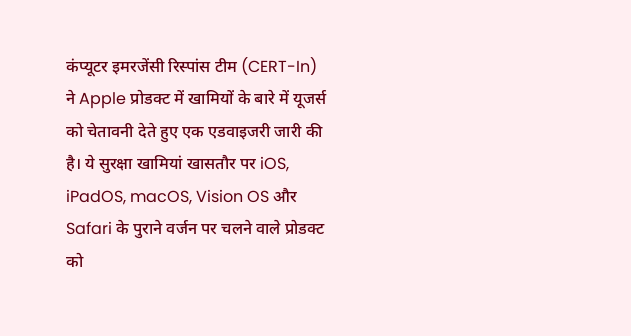कंप्यूटर इमरजेंसी रिस्पांस टीम (CERT-In) ने Apple प्रोडक्ट में खामियों के बारे में यूजर्स को चेतावनी देते हुए एक एडवाइजरी जारी की है। ये सुरक्षा खामियां खासतौर पर iOS, iPadOS, macOS, Vision OS और Safari के पुराने वर्जन पर चलने वाले प्रोडक्ट को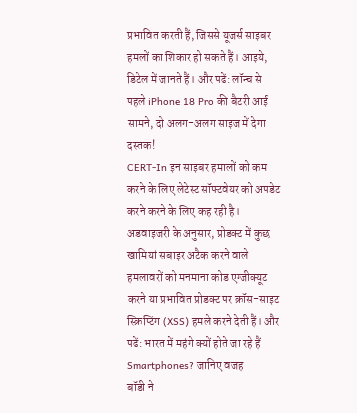प्रभावित करती हैं, जिससे यूजर्स साइबर हमलों का शिकार हो सकते हैं। आइये, डिटेल में जानते हैं। और पढें: लॉन्च से पहले iPhone 18 Pro की बैटरी आई सामने, दो अलग-अलग साइज में देगा दस्तक!
CERT-In इन साइबर हमालों को कम करने के लिए लेटेस्ट सॉफ्टवेयर को अपडेट करने करने के लिए कह रही है। अडवाइजरी के अनुसार, प्रोडक्ट में कुछ खामियां सबाइर अटैक करने वाले हमलावरों को मनमाना कोड एग्जीक्यूट करने या प्रभावित प्रोडक्ट पर क्रॉस-साइट स्क्रिप्टिंग (XSS) हमले करने देती हैं। और पढें: भारत में महंगे क्यों होते जा रहे हैं Smartphones? जानिए वजह
बॉडी ने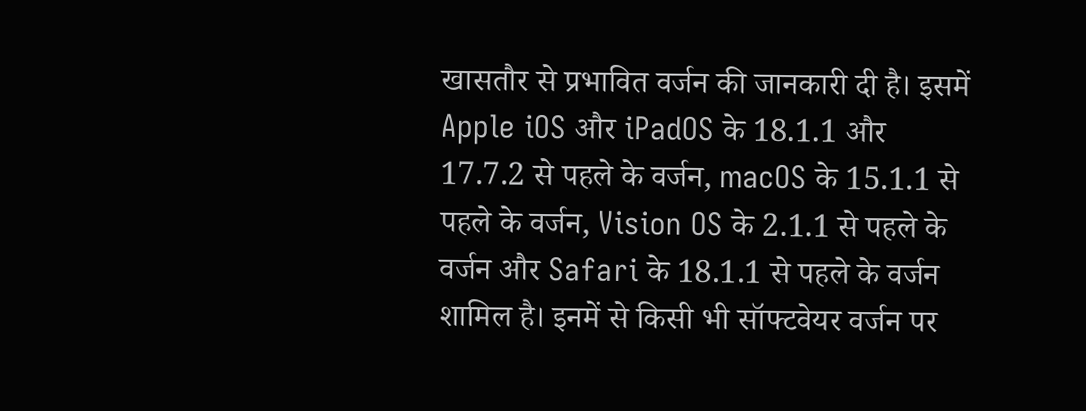खासतौर से प्रभावित वर्जन की जानकारी दी है। इसमें Apple iOS और iPadOS के 18.1.1 और 17.7.2 से पहले के वर्जन, macOS के 15.1.1 से पहले के वर्जन, Vision OS के 2.1.1 से पहले के वर्जन और Safari के 18.1.1 से पहले के वर्जन शामिल है। इनमें से किसी भी सॉफ्टवेयर वर्जन पर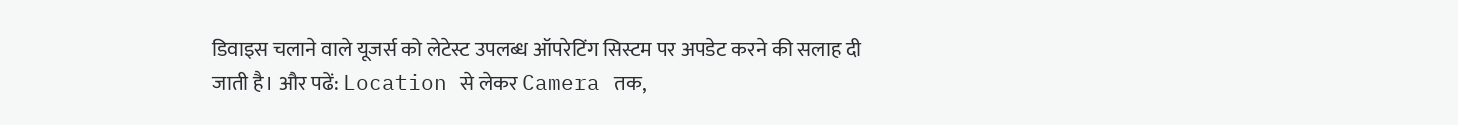डिवाइस चलाने वाले यूजर्स को लेटेस्ट उपलब्ध ऑपरेटिंग सिस्टम पर अपडेट करने की सलाह दी जाती है। और पढें: Location से लेकर Camera तक,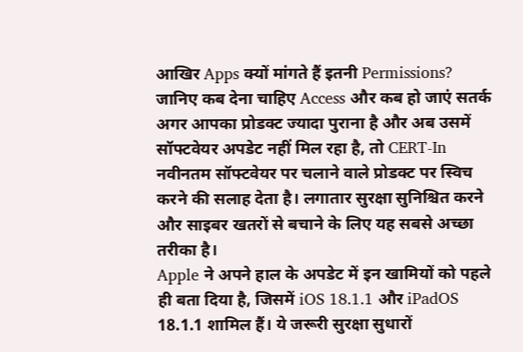आखिर Apps क्यों मांगते हैं इतनी Permissions? जानिए कब देना चाहिए Access और कब हो जाएं सतर्क
अगर आपका प्रोडक्ट ज्यादा पुराना है और अब उसमें सॉफ्टवेयर अपडेट नहीं मिल रहा है, तो CERT-In नवीनतम सॉफ्टवेयर पर चलाने वाले प्रोडक्ट पर स्विच करने की सलाह देता है। लगातार सुरक्षा सुनिश्चित करने और साइबर खतरों से बचाने के लिए यह सबसे अच्छा तरीका है।
Apple ने अपने हाल के अपडेट में इन खामियों को पहले ही बता दिया है, जिसमें iOS 18.1.1 और iPadOS 18.1.1 शामिल हैं। ये जरूरी सुरक्षा सुधारों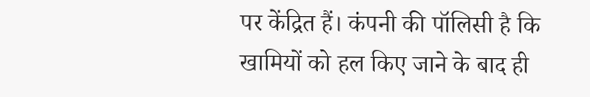पर केंद्रित हैं। कंपनी की पॉलिसी है कि खामियों को हल किए जाने के बाद ही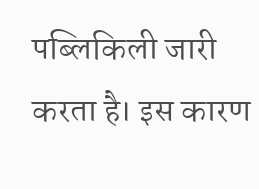पब्लिकिली जारी करता है। इस कारण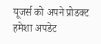यूजर्स को अपने प्रोडक्ट हमेशा अपडेट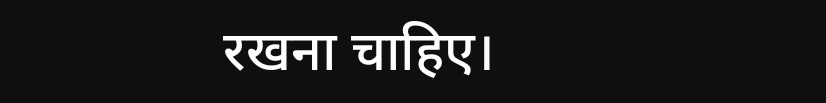रखना चाहिए।